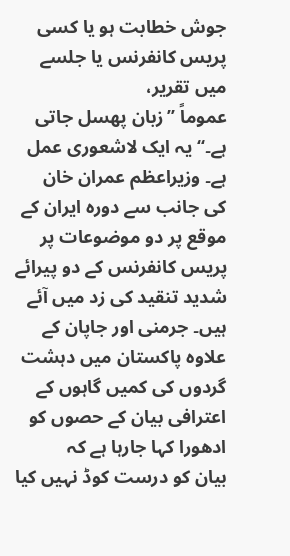جوش خطابت ہو یا کسی پریس کانفرنس یا جلسے میں تقریر،
عموماً ’’زبان پھسل جاتی ہے۔‘‘ یہ ایک لاشعوری عمل ہے۔ وزیراعظم عمران خان
کی جانب سے دورہ ایران کے موقع پر دو موضوعات پر پریس کانفرنس کے دو پیرائے
شدید تنقید کی زد میں آئے ہیں۔ جرمنی اور جاپان کے علاوہ پاکستان میں دہشت
گردوں کی کمیں گاہوں کے اعترافی بیان کے حصوں کو ادھورا کہا جارہا ہے کہ
بیان کو درست کوڈ نہیں کیا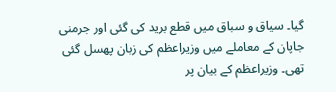گیا۔ سیاق و سباق میں قطع برید کی گئی اور جرمنی
جاپان کے معاملے میں وزیراعظم کی زبان پھسل گئی تھی۔ وزیراعظم کے بیان پر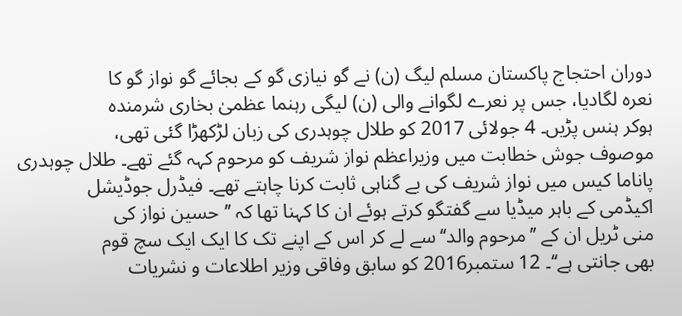دوران احتجاج پاکستان مسلم لیگ (ن) نے گو نیازی گو کے بجائے گو نواز گو کا
نعرہ لگادیا، جس پر نعرے لگوانے والی (ن) لیگی رہنما عظمیٰ بخاری شرمندہ
ہوکر ہنس پڑیں۔ 4 جولائی 2017 کو طلال چوہدری کی زبان لڑکھڑا گئی تھی،
موصوف جوش خطابت میں وزیراعظم نواز شریف کو مرحوم کہہ گئے تھے۔ طلال چوہدری
پاناما کیس میں نواز شریف کی بے گناہی ثابت کرنا چاہتے تھے۔ فیڈرل جوڈیشل
اکیڈمی کے باہر میڈیا سے گفتگو کرتے ہوئے ان کا کہنا تھا کہ ’’حسین نواز کی
منی ٹریل ان کے ’’مرحوم والد‘‘ سے لے کر اس کے اپنے تک کا ایک ایک سچ قوم
بھی جانتی ہے‘‘۔ 12 ستمبر2016 کو سابق وفاقی وزیر اطلاعات و نشریات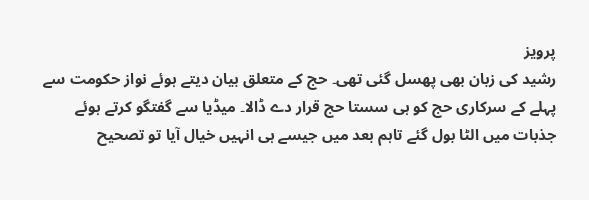پرویز
رشید کی زبان بھی پھسل گئی تھی۔ حج کے متعلق بیان دیتے ہوئے نواز حکومت سے
پہلے کے سرکاری حج کو ہی سستا حج قرار دے ڈالا۔ میڈیا سے گفتگو کرتے ہوئے
جذبات میں الٹا بول گئے تاہم بعد میں جیسے ہی انہیں خیال آیا تو تصحیح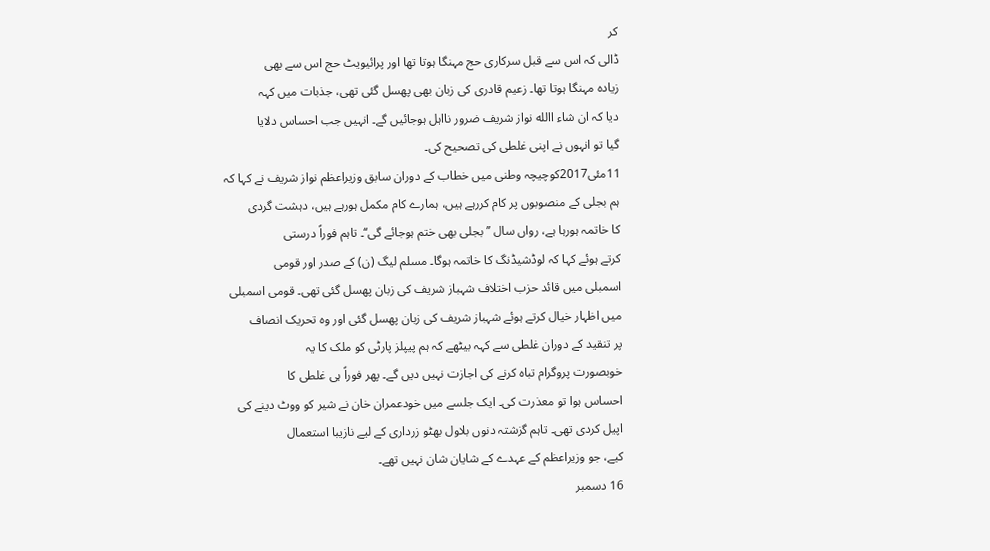کر
ڈالی کہ اس سے قبل سرکاری حج مہنگا ہوتا تھا اور پرائیویٹ حج اس سے بھی
زیادہ مہنگا ہوتا تھا۔ زعیم قادری کی زبان بھی پھسل گئی تھی، جذبات میں کہہ
دیا کہ ان شاء االله نواز شریف ضرور نااہل ہوجائیں گے۔ انہیں جب احساس دلایا
گیا تو انہوں نے اپنی غلطی کی تصحیح کی۔
11مئی2017کوچیچہ وطنی میں خطاب کے دوران سابق وزیراعظم نواز شریف نے کہا کہ
ہم بجلی کے منصوبوں پر کام کررہے ہیں، ہمارے کام مکمل ہورہے ہیں، دہشت گردی
کا خاتمہ ہورہا ہے، رواں سال ’’بجلی بھی ختم ہوجائے گی‘‘۔ تاہم فوراً درستی
کرتے ہوئے کہا کہ لوڈشیڈنگ کا خاتمہ ہوگا۔ مسلم لیگ (ن) کے صدر اور قومی
اسمبلی میں قائد حزب اختلاف شہباز شریف کی زبان پھسل گئی تھی۔ قومی اسمبلی
میں اظہار خیال کرتے ہوئے شہباز شریف کی زبان پھسل گئی اور وہ تحریک انصاف
پر تنقید کے دوران غلطی سے کہہ بیٹھے کہ ہم پیپلز پارٹی کو ملک کا یہ
خوبصورت پروگرام تباہ کرنے کی اجازت نہیں دیں گے۔ پھر فوراً ہی غلطی کا
احساس ہوا تو معذرت کی۔ ایک جلسے میں خودعمران خان نے شیر کو ووٹ دینے کی
اپیل کردی تھی۔ تاہم گزشتہ دنوں بلاول بھٹو زرداری کے لیے نازیبا استعمال
کیے، جو وزیراعظم کے عہدے کے شایان شان نہیں تھے۔
16 دسمبر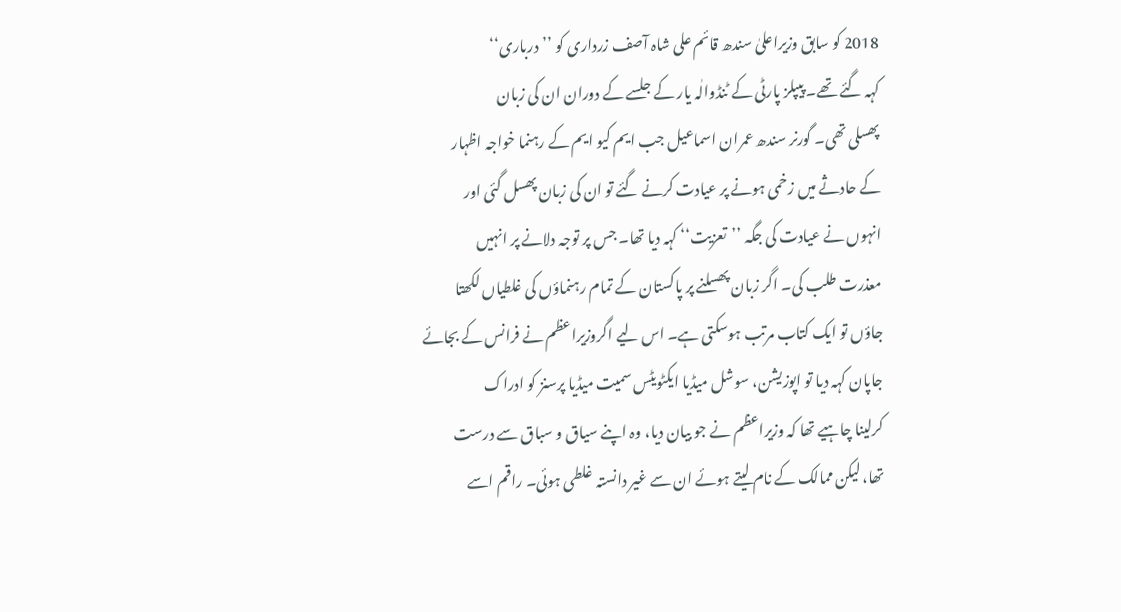2018 کو سابق وزیراعلیٰ سندھ قائم علی شاہ آصف زرداری کو ’’درباری‘‘
کہہ گئے تھے۔ پیپلز پارٹی کے ٹنڈوالٰہ یار کے جلسے کے دوران ان کی زبان
پھسلی تھی۔ گورنر سندھ عمران اسماعیل جب ایم کیو ایم کے رہنما خواجہ اظہار
کے حادثے میں زخمی ہونے پر عیادت کرنے گئے تو ان کی زبان پھسل گئی اور
انہوں نے عیادت کی جگہ ’’تعزیت‘‘ کہہ دیا تھا۔ جس پر توجہ دلانے پر انہیں
معذرت طلب کی۔ اگر زبان پھسلنے پر پاکستان کے تمام رہنماؤں کی غلطیاں لکھتا
جاؤں تو ایک کتاب مرتب ہوسکتی ہے۔ اس لیے اگروزیراعظم نے فرانس کے بجائے
جاپان کہہ دیا تو اپوزیشن، سوشل میڈیا ایکٹویٹس سمیت میڈیا پرسنز کو ادراک
کرلینا چاہیے تھا کہ وزیراعظم نے جو بیان دیا، وہ اپنے سیاق و سباق سے درست
تھا، لیکن ممالک کے نام لیتے ہوئے ان سے غیر دانستہ غلطی ہوئی۔ راقم اسے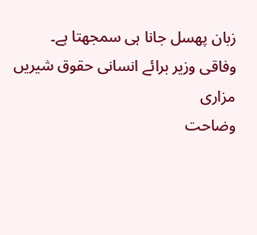زبان پھسل جانا ہی سمجھتا ہے۔ وفاقی وزیر برائے انسانی حقوق شیریں مزاری
وضاحت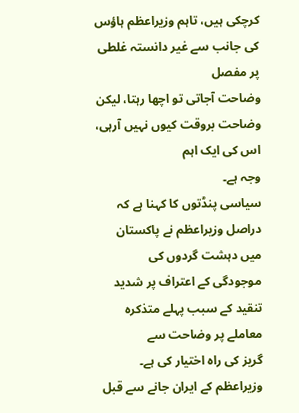کرچکی ہیں، تاہم وزیراعظم ہاؤس کی جانب سے غیر دانستہ غلطی پر مفصل
وضاحت آجاتی تو اچھا رہتا، لیکن وضاحت بروقت کیوں نہیں آرہی، اس کی ایک اہم
وجہ ہے۔
سیاسی پنڈتوں کا کہنا ہے کہ دراصل وزیراعظم نے پاکستان میں دہشت گردوں کی
موجودگی کے اعتراف پر شدید تنقید کے سبب پہلے متذکرہ معاملے پر وضاحت سے
گریز کی راہ اختیار کی ہے۔ وزیراعظم کے ایران جانے سے قبل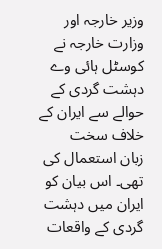وزیر خارجہ اور
وزارت خارجہ نے کوسٹل ہائی وے دہشت گردی کے حوالے سے ایران کے خلاف سخت
زبان استعمال کی تھی۔ اس بیان کو ایران میں دہشت گردی کے واقعات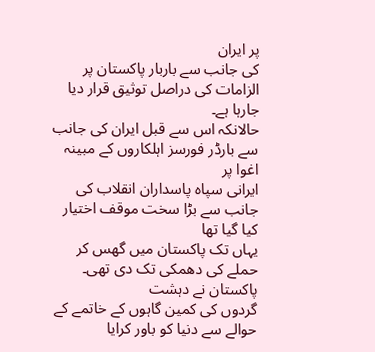پر ایران
کی جانب سے باربار پاکستان پر الزامات کی دراصل توثیق قرار دیا جارہا ہے۔
حالانکہ اس سے قبل ایران کی جانب سے بارڈر فورسز اہلکاروں کے مبینہ اغوا پر
ایرانی سپاہ پاسداران انقلاب کی جانب سے بڑا سخت موقف اختیار کیا گیا تھا
یہاں تک پاکستان میں گھس کر حملے کی دھمکی تک دی تھی۔ پاکستان نے دہشت
گردوں کی کمین گاہوں کے خاتمے کے حوالے سے دنیا کو باور کرایا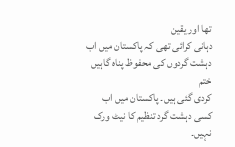تھا اور یقین
دہانی کرائی تھی کہ پاکستان میں اب دہشت گردوں کی محفوظ پناہ گاہیں ختم
کردی گئی ہیں۔ پاکستان میں اب کسی دہشت گرد تنظیم کا نیٹ ورک نہیں۔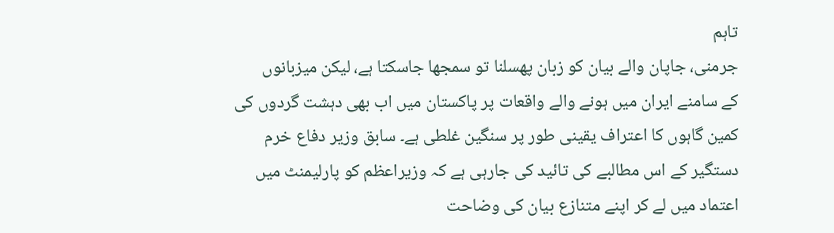تاہم
جرمنی، جاپان والے بیان کو زبان پھسلنا تو سمجھا جاسکتا ہے، لیکن میزبانوں
کے سامنے ایران میں ہونے والے واقعات پر پاکستان میں اب بھی دہشت گردوں کی
کمین گاہوں کا اعتراف یقینی طور پر سنگین غلطی ہے۔ سابق وزیر دفاع خرم
دستگیر کے اس مطالبے کی تائید کی جارہی ہے کہ وزیراعظم کو پارلیمنٹ میں
اعتماد میں لے کر اپنے متنازع بیان کی وضاحت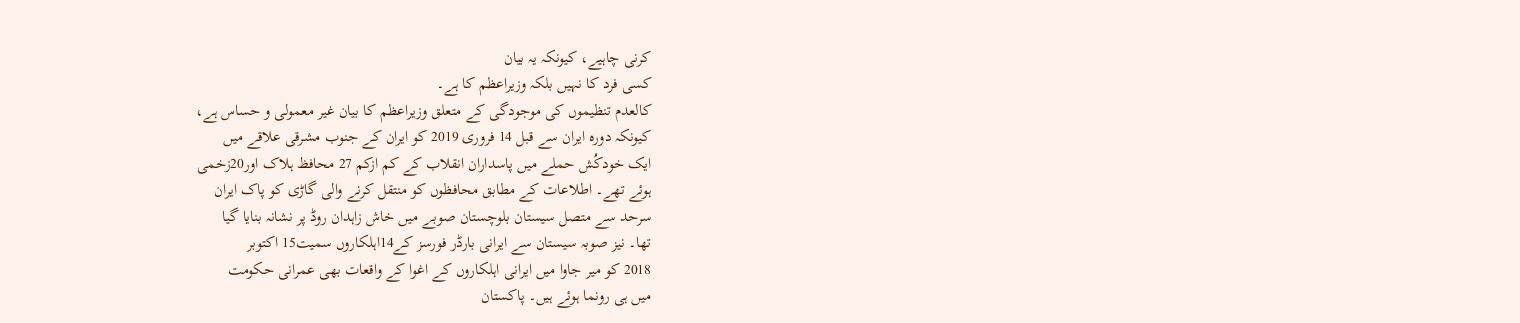کرنی چاہیے، کیونکہ یہ بیان
کسی فرد کا نہیں بلکہ وزیراعظم کا ہے۔
کالعدم تنظیموں کی موجودگی کے متعلق وزیراعظم کا بیان غیر معمولی و حساس ہے،
کیونکہ دورہ ایران سے قبل 14 فروری 2019 کو ایران کے جنوب مشرقی علاقے میں
ایک خودکُش حملے میں پاسداران انقلاب کے کم ازکم 27 محافظ ہلاک اور20زخمی
ہوئے تھے۔ اطلاعات کے مطابق محافظوں کو منتقل کرنے والی گاڑی کو پاک ایران
سرحد سے متصل سیستان بلوچستان صوبے میں خاش زاہدان روڈ پر نشانہ بنایا گیا
تھا۔ نیز صوبہ سیستان سے ایرانی بارڈر فورسز کے14اہلکاروں سمیت15 اکتوبر
2018 کو میر جاوا میں ایرانی اہلکاروں کے اغوا کے واقعات بھی عمرانی حکومت
میں ہی رونما ہوئے ہیں۔ پاکستان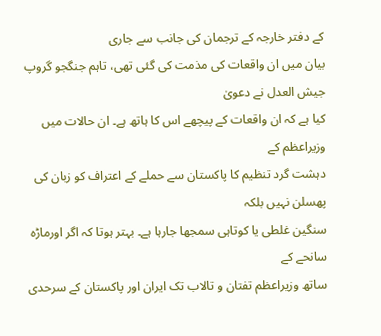کے دفتر خارجہ کے ترجمان کی جانب سے جاری
بیان میں ان واقعات کی مذمت کی گئی تھی، تاہم جنگجو گروپ جیش العدل نے دعویٰ
کیا ہے کہ ان واقعات کے پیچھے اس کا ہاتھ ہے۔ ان حالات میں وزیراعظم کے
دہشت گرد تنظیم کا پاکستان سے حملے کے اعتراف کو زبان کی پھسلن نہیں بلکہ
سنگین غلطی یا کوتاہی سمجھا جارہا ہے۔ بہتر ہوتا کہ اگر اورماڑہ سانحے کے
ساتھ وزیراعظم تفتان و تالاب تک ایران اور پاکستان کے سرحدی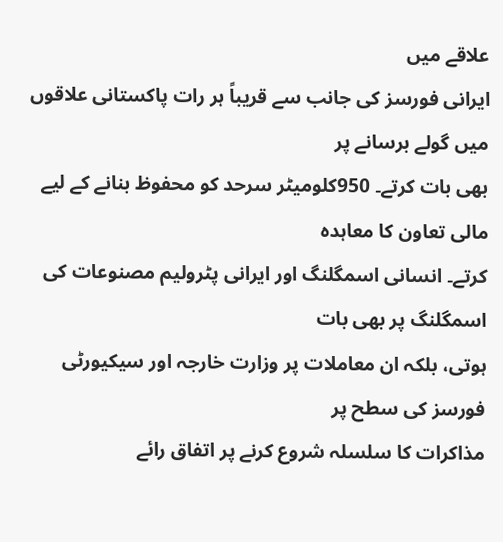علاقے میں
ایرانی فورسز کی جانب سے قریباً ہر رات پاکستانی علاقوں میں گولے برسانے پر
بھی بات کرتے۔ 950کلومیٹر سرحد کو محفوظ بنانے کے لیے مالی تعاون کا معاہدہ
کرتے۔ انسانی اسمگلنگ اور ایرانی پٹرولیم مصنوعات کی اسمگلنگ پر بھی بات
ہوتی، بلکہ ان معاملات پر وزارت خارجہ اور سیکیورٹی فورسز کی سطح پر
مذاکرات کا سلسلہ شروع کرنے پر اتفاق رائے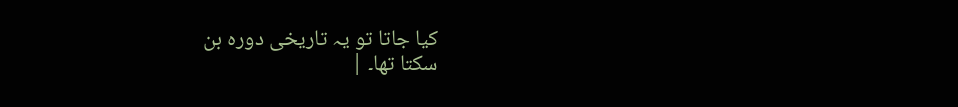کیا جاتا تو یہ تاریخی دورہ بن
سکتا تھا۔ |